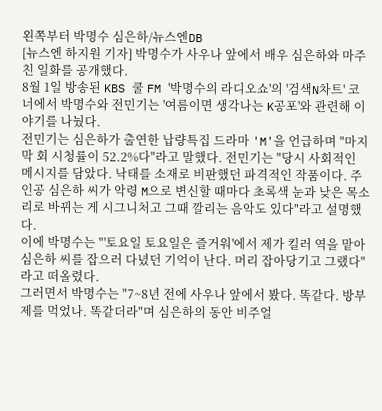왼쪽부터 박명수 심은하/뉴스엔DB
[뉴스엔 하지원 기자] 박명수가 사우나 앞에서 배우 심은하와 마주친 일화를 공개했다.
8월 1일 방송된 KBS 쿨 FM '박명수의 라디오쇼'의 '검색N차트' 코너에서 박명수와 전민기는 '여름이면 생각나는 K공포'와 관련해 이야기를 나눴다.
전민기는 심은하가 출연한 납량특집 드라마 'M'을 언급하며 "마지막 회 시청률이 52.2%다"라고 말했다. 전민기는 "당시 사회적인 메시지를 담았다. 낙태를 소재로 비판했던 파격적인 작품이다. 주인공 심은하 씨가 악령 M으로 변신할 때마다 초록색 눈과 낮은 목소리로 바뀌는 게 시그니처고 그때 깔리는 음악도 있다"라고 설명했다.
이에 박명수는 "'토요일 토요일은 즐거워'에서 제가 킬러 역을 맡아 심은하 씨를 잡으러 다녔던 기억이 난다. 머리 잡아당기고 그랬다"라고 떠올렸다.
그러면서 박명수는 "7~8년 전에 사우나 앞에서 봤다. 똑같다. 방부제를 먹었나. 똑같더라"며 심은하의 동안 비주얼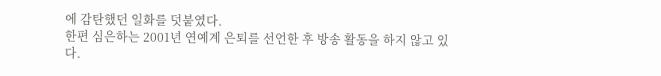에 감탄했던 일화를 덧붙였다.
한편 심은하는 2001년 연예계 은퇴를 선언한 후 방송 활동을 하지 않고 있다.